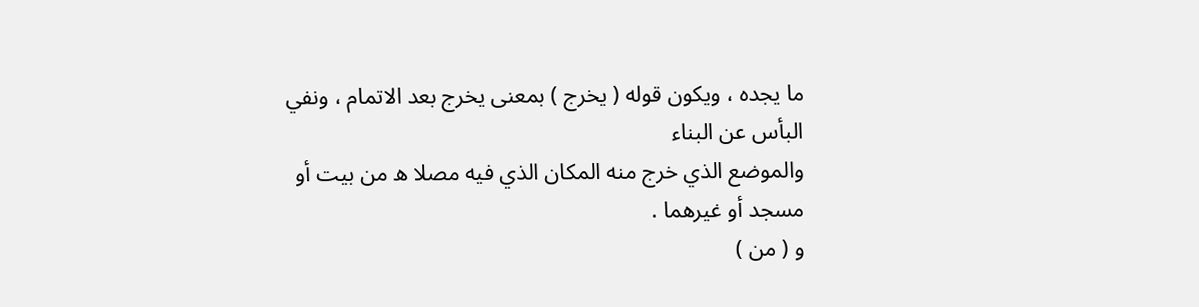ما يجده ، ويكون قوله ( يخرج ) بمعنى يخرج بعد الاتمام ، ونفي البأس عن البناء
والموضع الذي خرج منه المكان الذي فيه مصلا ه من بيت أو مسجد أو غيرهما .
و ( من )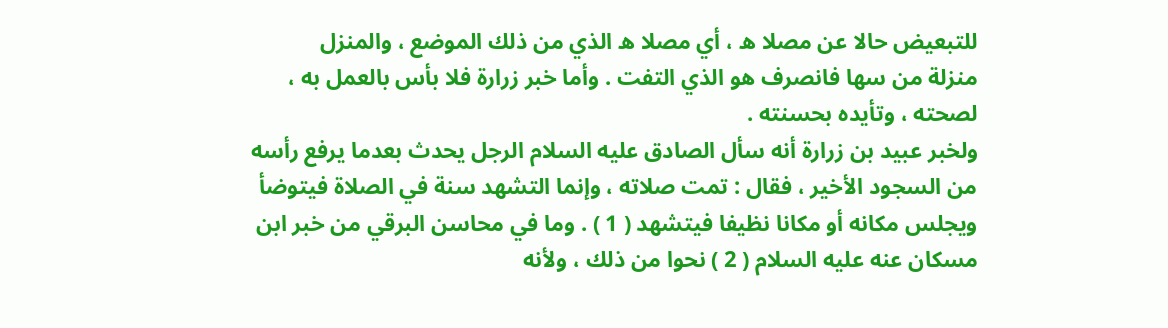للتبعيض حالا عن مصلا ه ، أي مصلا ه الذي من ذلك الموضع ، والمنزل
منزلة من سها فانصرف هو الذي التفت . وأما خبر زرارة فلا بأس بالعمل به ،
لصحته ، وتأيده بحسنته .
ولخبر عبيد بن زرارة أنه سأل الصادق عليه السلام الرجل يحدث بعدما يرفع رأسه
من السجود الأخير ، فقال : تمت صلاته ، وإنما التشهد سنة في الصلاة فيتوضأ
ويجلس مكانه أو مكانا نظيفا فيتشهد ( 1 ) . وما في محاسن البرقي من خبر ابن
مسكان عنه عليه السلام ( 2 ) نحوا من ذلك ، ولأنه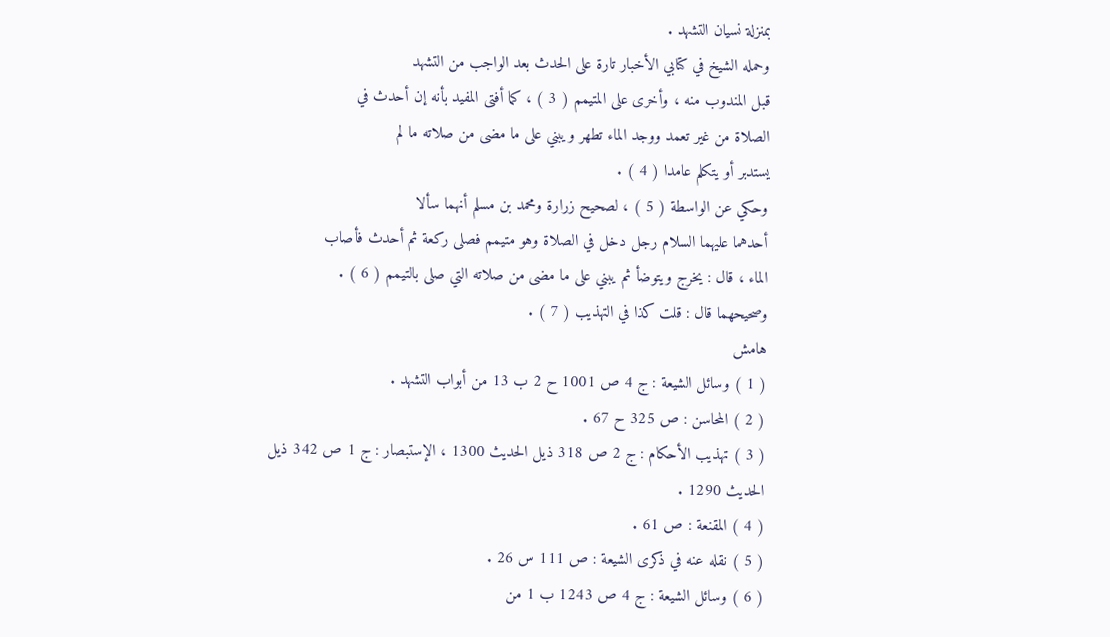بمنزلة نسيان التشهد .
وحمله الشيخ في كتابي الأخبار تارة على الحدث بعد الواجب من التشهد
قبل المندوب منه ، وأخرى على المتيمم ( 3 ) ، كما أفتى المفيد بأنه إن أحدث في
الصلاة من غير تعمد ووجد الماء تطهر ويبني على ما مضى من صلاته ما لم
يستدبر أو يتكلم عامدا ( 4 ) .
وحكي عن الواسطة ( 5 ) ، لصحيح زرارة ومحمد بن مسلم أنهما سألا
أحدهما عليهما السلام رجل دخل في الصلاة وهو متيمم فصلى ركعة ثم أحدث فأصاب
الماء ، قال : يخرج ويتوضأ ثم يبني على ما مضى من صلاته التي صلى بالتيمم ( 6 ) .
وصحيحهما قال : قلت كذا في التهذيب ( 7 ) .
هامش
( 1 ) وسائل الشيعة : ج 4 ص 1001 ح 2 ب 13 من أبواب التشهد .
( 2 ) المحاسن : ص 325 ح 67 .
( 3 ) تهذيب الأحكام : ج 2 ص 318 ذيل الحديث 1300 ، الإستبصار : ج 1 ص 342 ذيل
الحديث 1290 .
( 4 ) المقنعة : ص 61 .
( 5 ) نقله عنه في ذكرى الشيعة : ص 111 س 26 .
( 6 ) وسائل الشيعة : ج 4 ص 1243 ب 1 من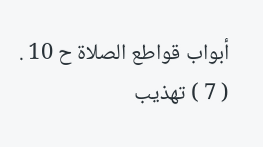أبواب قواطع الصلاة ح 10 .
( 7 ) تهذيب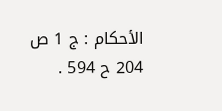الأحكام : ج 1 ص 204 ح 594 .